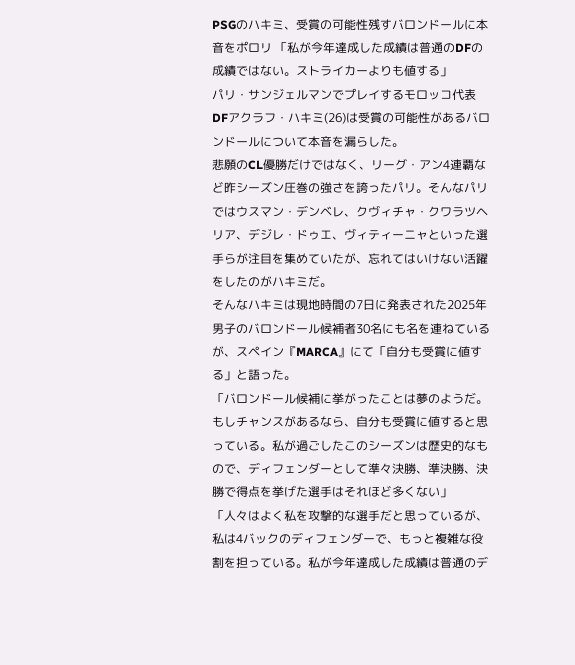PSGのハキミ、受賞の可能性残すバロンドールに本音をポロリ 「私が今年達成した成績は普通のDFの成績ではない。ストライカーよりも値する」
パリ・サンジェルマンでプレイするモロッコ代表DFアクラフ・ハキミ(26)は受賞の可能性があるバロンドールについて本音を漏らした。
悲願のCL優勝だけではなく、リーグ・アン4連覇など昨シーズン圧巻の強さを誇ったパリ。そんなパリではウスマン・デンベレ、クヴィチャ・クワラツヘリア、デジレ・ドゥエ、ヴィティーニャといった選手らが注目を集めていたが、忘れてはいけない活躍をしたのがハキミだ。
そんなハキミは現地時間の7日に発表された2025年男子のバロンドール候補者30名にも名を連ねているが、スペイン『MARCA』にて「自分も受賞に値する」と語った。
「バロンドール候補に挙がったことは夢のようだ。もしチャンスがあるなら、自分も受賞に値すると思っている。私が過ごしたこのシーズンは歴史的なもので、ディフェンダーとして準々決勝、準決勝、決勝で得点を挙げた選手はそれほど多くない」
「人々はよく私を攻撃的な選手だと思っているが、私は4バックのディフェンダーで、もっと複雑な役割を担っている。私が今年達成した成績は普通のデ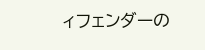ィフェンダーの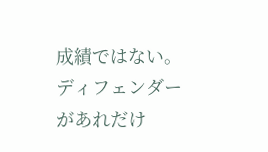成績ではない。ディフェンダーがあれだけ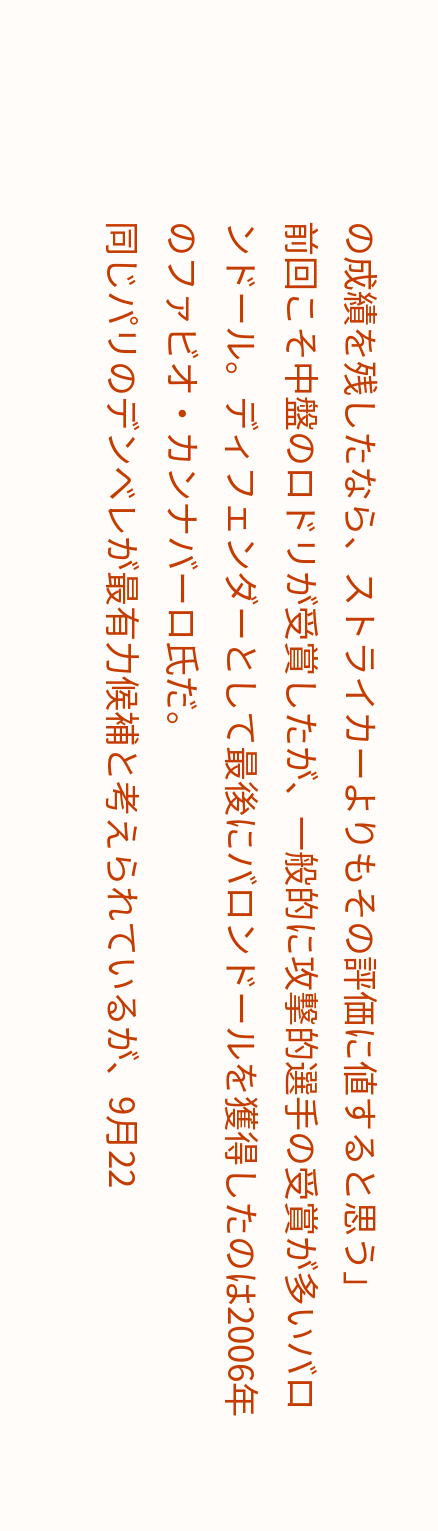の成績を残したなら、ストライカーよりもその評価に値すると思う」
前回こそ中盤のロドリが受賞したが、一般的に攻撃的選手の受賞が多いバロンドール。ディフェンダーとして最後にバロンドールを獲得したのは2006年のファビオ・カンナバーロ氏だ。
同じパリのデンベレが最有力候補と考えられているが、9月22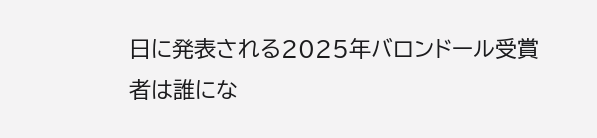日に発表される2025年バロンドール受賞者は誰にな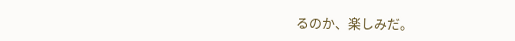るのか、楽しみだ。